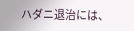ハダニ退治には、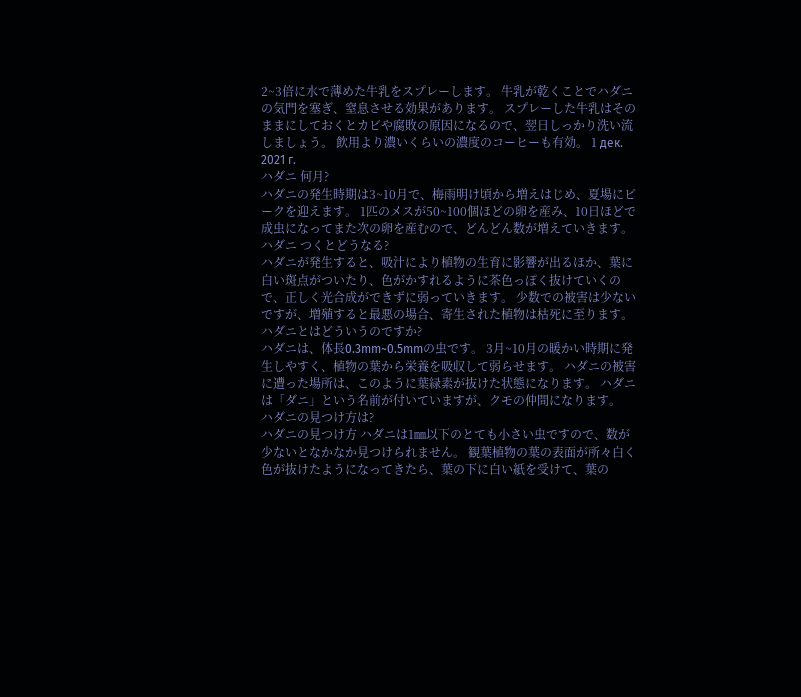2~3倍に水で薄めた牛乳をスプレーします。 牛乳が乾くことでハダニの気門を塞ぎ、窒息させる効果があります。 スプレーした牛乳はそのままにしておくとカビや腐敗の原因になるので、翌日しっかり洗い流しましょう。 飲用より濃いくらいの濃度のコーヒーも有効。 1 дек. 2021 г.
ハダニ 何月?
ハダニの発生時期は3~10月で、梅雨明け頃から増えはじめ、夏場にピークを迎えます。 1匹のメスが50~100個ほどの卵を産み、10日ほどで成虫になってまた次の卵を産むので、どんどん数が増えていきます。
ハダニ つくとどうなる?
ハダニが発生すると、吸汁により植物の生育に影響が出るほか、葉に白い斑点がついたり、色がかすれるように茶色っぽく抜けていくので、正しく光合成ができずに弱っていきます。 少数での被害は少ないですが、増殖すると最悪の場合、寄生された植物は枯死に至ります。
ハダニとはどういうのですか?
ハダニは、体長0.3mm~0.5mmの虫です。 3月~10月の暖かい時期に発生しやすく、植物の葉から栄養を吸収して弱らせます。 ハダニの被害に遭った場所は、このように葉緑素が抜けた状態になります。 ハダニは「ダニ」という名前が付いていますが、クモの仲間になります。
ハダニの見つけ方は?
ハダニの見つけ方 ハダニは1㎜以下のとても小さい虫ですので、数が少ないとなかなか見つけられません。 観葉植物の葉の表面が所々白く色が抜けたようになってきたら、葉の下に白い紙を受けて、葉の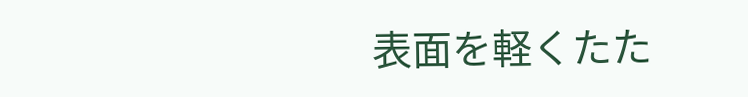表面を軽くたた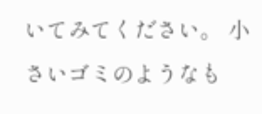いてみてください。 小さいゴミのようなも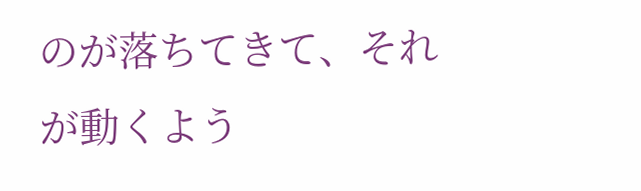のが落ちてきて、それが動くよう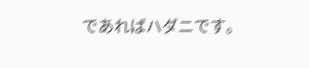であればハダニです。